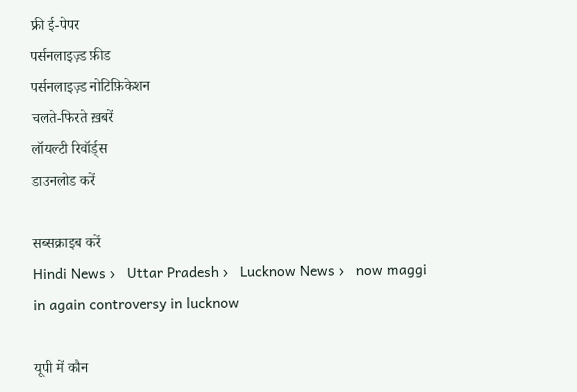फ्री ई-पेपर
पर्सनलाइज़्ड फ़ीड
पर्सनलाइज़्ड नोटिफ़िकेशन
चलते-फिरते ख़बरें
लॉयल्टी रिवॉर्ड्स
डाउनलोड करें

सब्सक्राइब करें
Hindi News ›   Uttar Pradesh ›   Lucknow News ›   now maggi in again controversy in lucknow

यूपी में कौन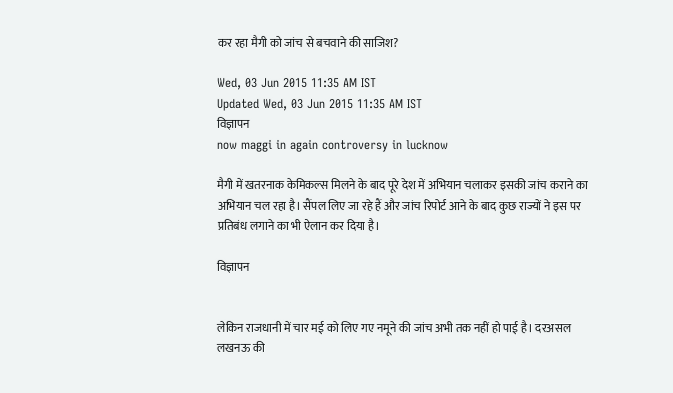कर रहा मैगी को जांच से बचवाने की साजिश?

Wed, 03 Jun 2015 11:35 AM IST
Updated Wed, 03 Jun 2015 11:35 AM IST
विज्ञापन
now maggi in again controversy in lucknow

मैगी में खतरनाक केमिकल्स मिलने के बाद पूरे देश में अभियान चलाकर इसकी जांच कराने का अभियान चल रहा है। सैंपल लिए जा रहे हैं और जांच रिपोर्ट आने के बाद कुछ राज्यों ने इस पर प्रतिबंध लगाने का भी ऐलान कर दिया है।

विज्ञापन


लेकिन राजधानी में चार मई को लिए गए नमूने की जांच अभी तक नहीं हो पाई है। दरअसल लखनऊ की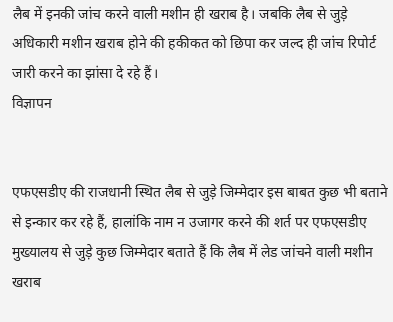लैब में इनकी जांच करने वाली मशीन ही खराब है। जबकि लैब से जुड़े अधिकारी मशीन खराब होने की हकीकत को छिपा कर जल्द ही जांच रिपोर्ट जारी करने का झांसा दे रहे हैं।
विज्ञापन


एफएसडीए की राजधानी स्थित लैब से जुड़े जिम्मेदार इस बाबत कुछ भी बताने से इन्कार कर रहे हैं, हालांकि नाम न उजागर करने की शर्त पर एफएसडीए मुख्यालय से जुड़े कुछ जिम्मेदार बताते हैं कि लैब में लेड जांचने वाली मशीन खराब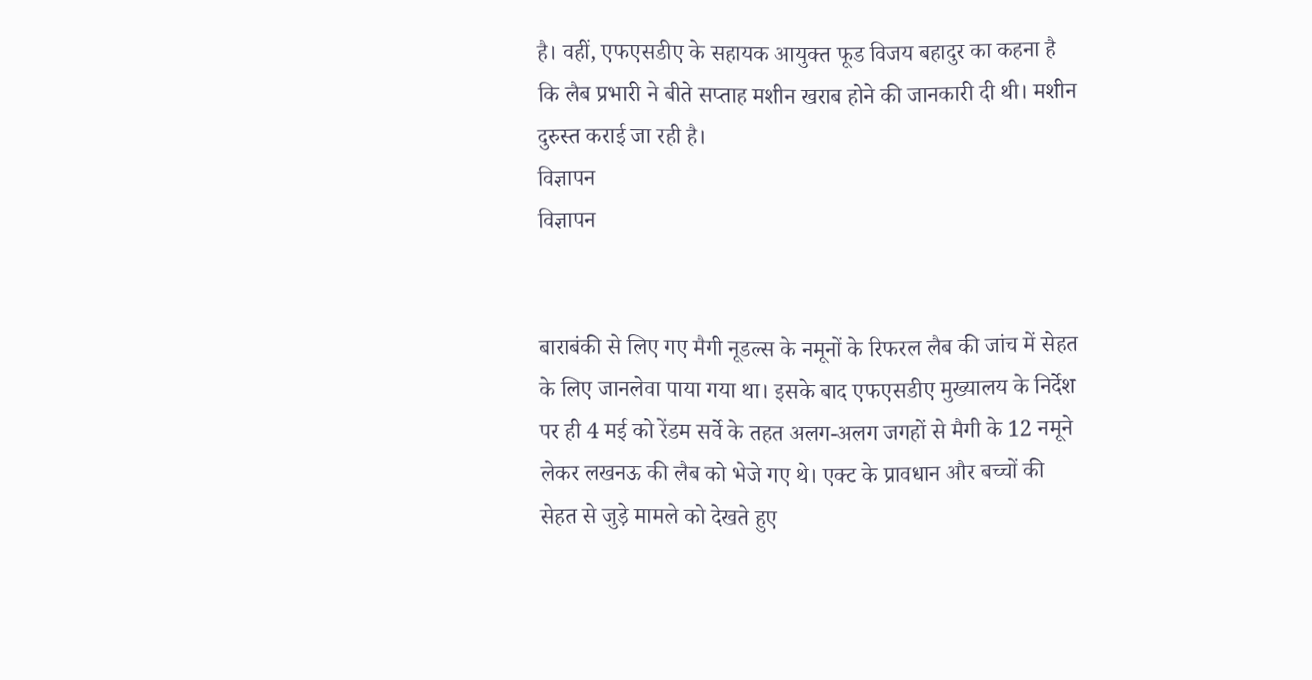है। वहीं, एफएसडीए के सहायक आयुक्त फूड विजय बहादुर का कहना है कि लैब प्रभारी ने बीते सप्ताह मशीन खराब होने की जानकारी दी थी। मशीन दुरुस्त कराई जा रही है।
विज्ञापन
विज्ञापन


बाराबंकी से लिए गए मैगी नूडल्स के नमूनों के रिफरल लैब की जांच में सेहत के लिए जानलेवा पाया गया था। इसके बाद एफएसडीए मुख्यालय के निर्देश पर ही 4 मई को रेंडम सर्वे के तहत अलग-अलग जगहों से मैगी के 12 नमूने लेकर लखनऊ की लैब को भेजे गए थे। एक्ट के प्रावधान और बच्चों की सेहत से जुड़े मामले को देखते हुए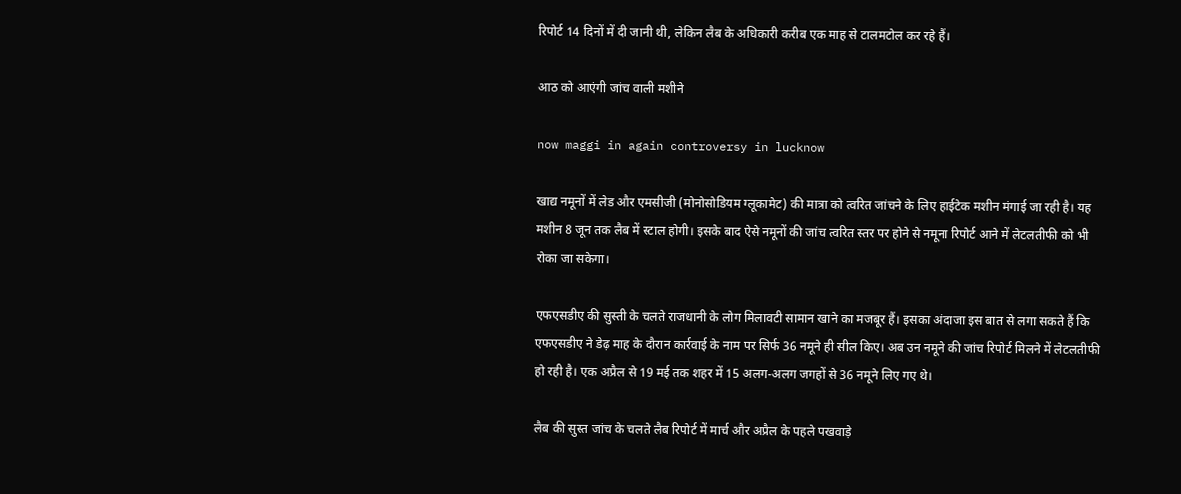रिपोर्ट 14 दिनों में दी जानी थी, लेकिन लैब के अधिकारी करीब एक माह से टालमटोल कर रहे हैं।

आठ को आएंगी जांच वाली मशीने

now maggi in again controversy in lucknow

खाद्य नमूनों में लेड और एमसीजी (मोनोसोडियम ग्लूकामेट) की मात्रा को त्वरित जांचने के लिए हाईटेक मशीन मंगाई जा रही है। यह मशीन 8 जून तक लैब में स्टाल होगी। इसके बाद ऐसे नमूनों की जांच त्वरित स्तर पर होने से नमूना रिपोर्ट आने में लेटलतीफी को भी रोका जा सकेगा।

एफएसडीए की सुस्ती के चलते राजधानी के लोग मिलावटी सामान खाने का मजबूर हैं। इसका अंदाजा इस बात से लगा सकते हैं कि एफएसडीए ने डेढ़ माह के दौरान कार्रवाई के नाम पर सिर्फ 36 नमूने ही सील किए। अब उन नमूने की जांच रिपोर्ट मिलने में लेटलतीफी हो रही है। एक अप्रैल से 19 मई तक शहर में 15 अलग-अलग जगहों से 36 नमूने लिए गए थे।

लैब की सुस्त जांच के चलते लैब रिपोर्ट में मार्च और अप्रैल के पहले पखवाड़े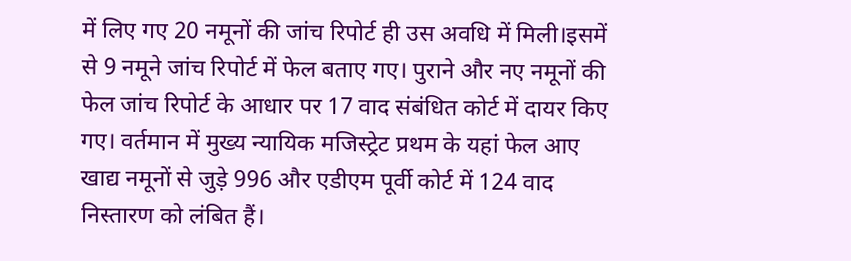में लिए गए 20 नमूनों की जांच रिपोर्ट ही उस अवधि में मिली।इसमें से 9 नमूने जांच रिपोर्ट में फेल बताए गए। पुराने और नए नमूनों की फेल जांच रिपोर्ट के आधार पर 17 वाद संबंधित कोर्ट में दायर किए गए। वर्तमान में मुख्य न्यायिक मजिस्ट्रेट प्रथम के यहां फेल आए खाद्य नमूनों से जुड़े 996 और एडीएम पूर्वी कोर्ट में 124 वाद निस्तारण को लंबित हैं।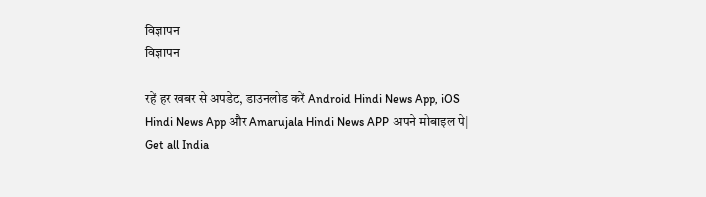विज्ञापन
विज्ञापन

रहें हर खबर से अपडेट, डाउनलोड करें Android Hindi News App, iOS Hindi News App और Amarujala Hindi News APP अपने मोबाइल पे|
Get all India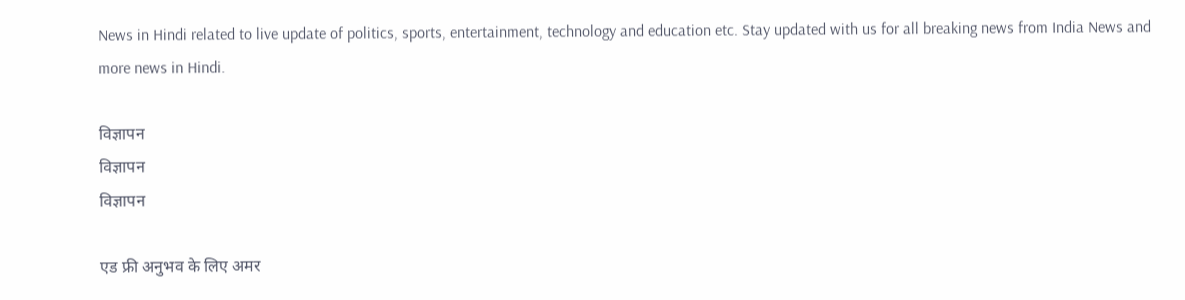News in Hindi related to live update of politics, sports, entertainment, technology and education etc. Stay updated with us for all breaking news from India News and more news in Hindi.

विज्ञापन
विज्ञापन
विज्ञापन

एड फ्री अनुभव के लिए अमर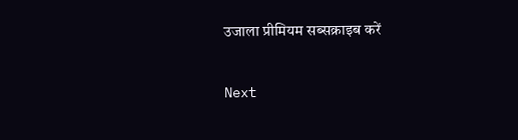उजाला प्रीमियम सब्सक्राइब करें

Next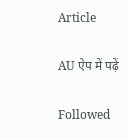Article

AU ऐप में पढ़ें

Followed